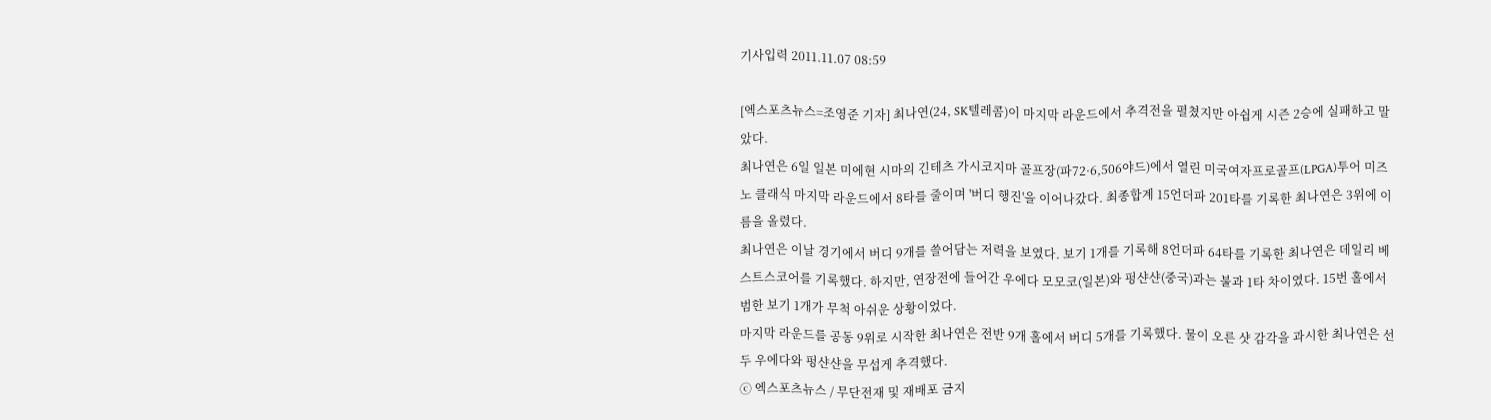기사입력 2011.11.07 08:59

[엑스포츠뉴스=조영준 기자] 최나연(24, SK텔레콤)이 마지막 라운드에서 추격전을 펼쳤지만 아쉽게 시즌 2승에 실패하고 말았다.
최나연은 6일 일본 미에현 시마의 긴테츠 가시코지마 골프장(파72·6,506야드)에서 열린 미국여자프로골프(LPGA)투어 미즈노 클래식 마지막 라운드에서 8타를 줄이며 '버디 행진'을 이어나갔다. 최종합계 15언더파 201타를 기록한 최나연은 3위에 이름을 올렸다.
최나연은 이날 경기에서 버디 9개를 쓸어담는 저력을 보였다. 보기 1개를 기록해 8언더파 64타를 기록한 최나연은 데일리 베스트스코어를 기록했다. 하지만, 연장전에 들어간 우에다 모모코(일본)와 펑샨샨(중국)과는 불과 1타 차이였다. 15번 홀에서 범한 보기 1개가 무척 아쉬운 상황이었다.
마지막 라운드를 공동 9위로 시작한 최나연은 전반 9개 홀에서 버디 5개를 기록했다. 물이 오른 샷 감각을 과시한 최나연은 선두 우에다와 펑샨샨을 무섭게 추격했다.
ⓒ 엑스포츠뉴스 / 무단전재 및 재배포 금지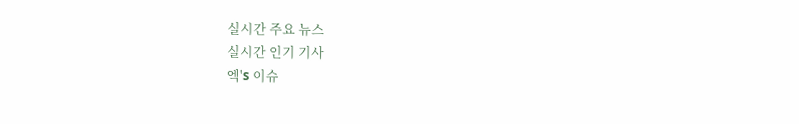실시간 주요 뉴스
실시간 인기 기사
엑's 이슈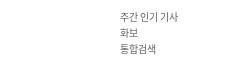주간 인기 기사
화보
통합검색